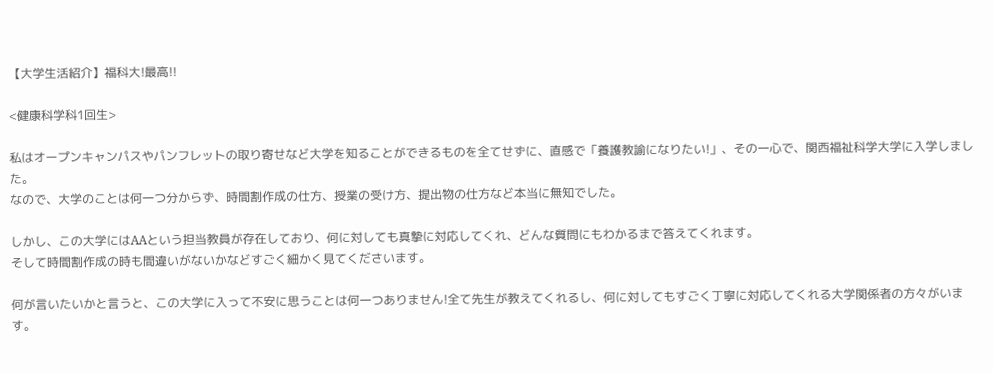【大学生活紹介】福科大!最高!!

<健康科学科1回生>

私はオープンキャンパスやパンフレットの取り寄せなど大学を知ることができるものを全てせずに、直感で「養護教諭になりたい!」、その一心で、関西福祉科学大学に入学しました。
なので、大学のことは何一つ分からず、時間割作成の仕方、授業の受け方、提出物の仕方など本当に無知でした。

しかし、この大学にはAAという担当教員が存在しており、何に対しても真摯に対応してくれ、どんな質問にもわかるまで答えてくれます。
そして時間割作成の時も間違いがないかなどすごく細かく見てくださいます。

何が言いたいかと言うと、この大学に入って不安に思うことは何一つありません!全て先生が教えてくれるし、何に対してもすごく丁寧に対応してくれる大学関係者の方々がいます。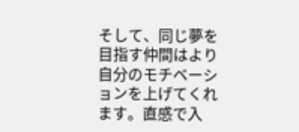そして、同じ夢を目指す仲間はより自分のモチベーションを上げてくれます。直感で入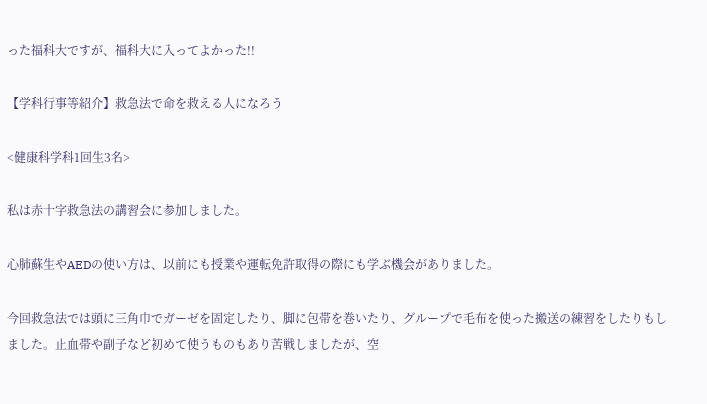った福科大ですが、福科大に入ってよかった!!

【学科行事等紹介】救急法で命を救える人になろう

<健康科学科1回生3名>

私は赤十字救急法の講習会に参加しました。

心肺蘇生やAEDの使い方は、以前にも授業や運転免許取得の際にも学ぶ機会がありました。

今回救急法では頭に三角巾でガーゼを固定したり、脚に包帯を巻いたり、グループで毛布を使った搬送の練習をしたりもしました。止血帯や副子など初めて使うものもあり苦戦しましたが、空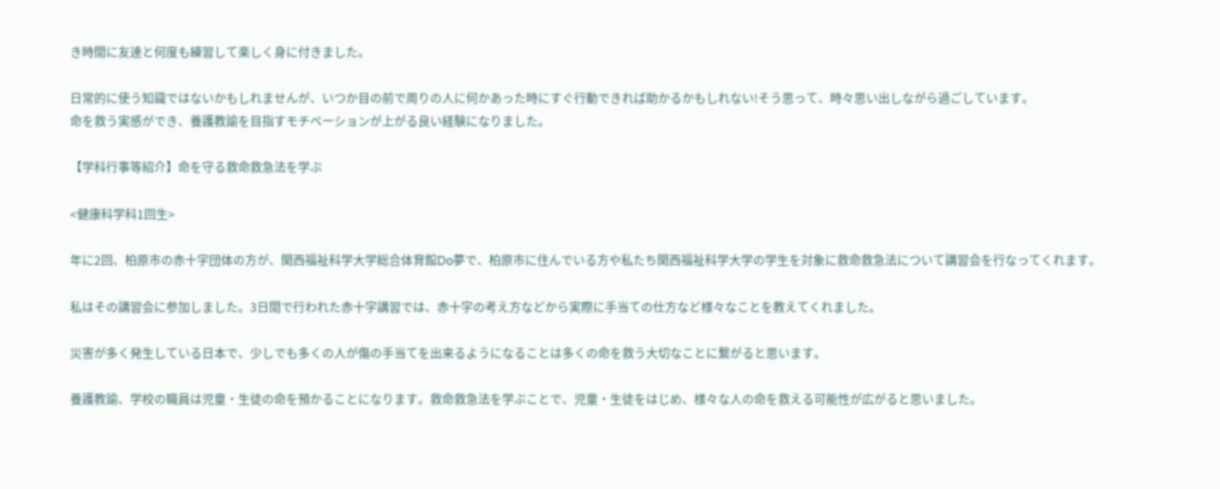き時間に友達と何度も練習して楽しく身に付きました。

日常的に使う知識ではないかもしれませんが、いつか目の前で周りの人に何かあった時にすぐ行動できれば助かるかもしれない!そう思って、時々思い出しながら過ごしています。
命を救う実感ができ、養護教諭を目指すモチベーションが上がる良い経験になりました。

【学科行事等紹介】命を守る救命救急法を学ぶ

<健康科学科1回生>

年に2回、柏原市の赤十字団体の方が、関西福祉科学大学総合体育館Do夢で、柏原市に住んでいる方や私たち関西福祉科学大学の学生を対象に救命救急法について講習会を行なってくれます。

私はその講習会に参加しました。3日間で行われた赤十字講習では、赤十字の考え方などから実際に手当ての仕方など様々なことを教えてくれました。

災害が多く発生している日本で、少しでも多くの人が傷の手当てを出来るようになることは多くの命を救う大切なことに繋がると思います。

養護教諭、学校の職員は児童・生徒の命を預かることになります。救命救急法を学ぶことで、児童・生徒をはじめ、様々な人の命を救える可能性が広がると思いました。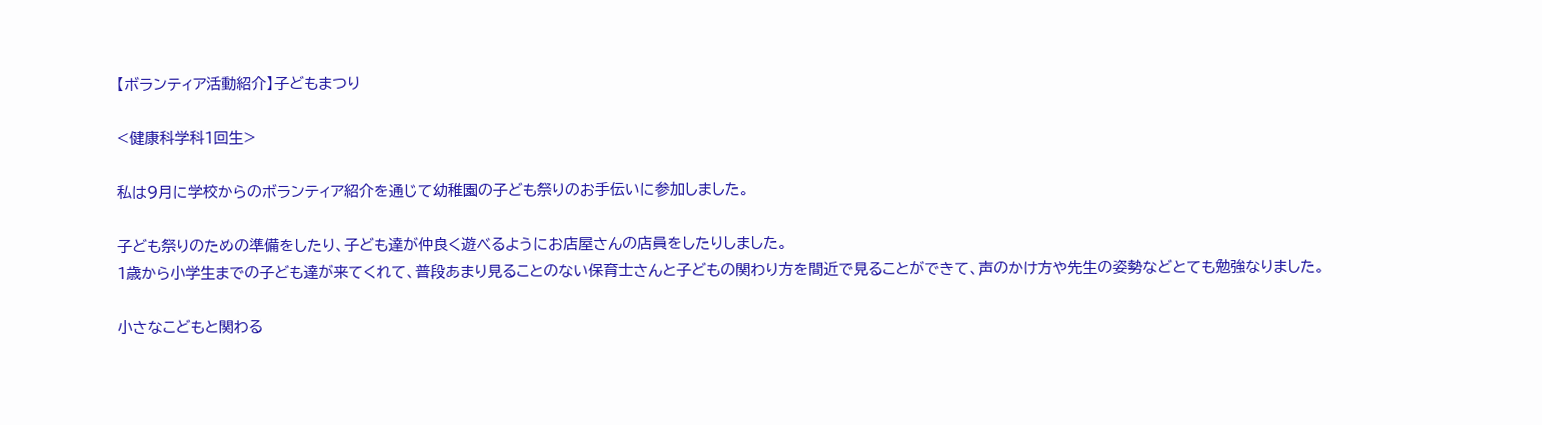【ボランティア活動紹介】子どもまつり

<健康科学科1回生>

私は9月に学校からのボランティア紹介を通じて幼稚園の子ども祭りのお手伝いに参加しました。

子ども祭りのための準備をしたり、子ども達が仲良く遊べるようにお店屋さんの店員をしたりしました。
1歳から小学生までの子ども達が来てくれて、普段あまり見ることのない保育士さんと子どもの関わり方を間近で見ることができて、声のかけ方や先生の姿勢などとても勉強なりました。

小さなこどもと関わる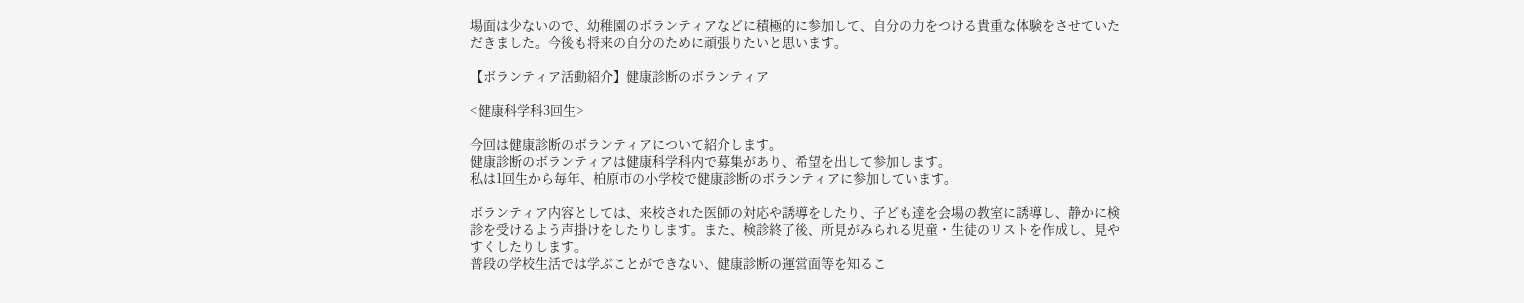場面は少ないので、幼稚園のボランティアなどに積極的に参加して、自分の力をつける貴重な体験をさせていただきました。今後も将来の自分のために頑張りたいと思います。

【ボランティア活動紹介】健康診断のボランティア

<健康科学科3回生>

今回は健康診断のボランティアについて紹介します。
健康診断のボランティアは健康科学科内で募集があり、希望を出して参加します。
私は1回生から毎年、柏原市の小学校で健康診断のボランティアに参加しています。

ボランティア内容としては、来校された医師の対応や誘導をしたり、子ども達を会場の教室に誘導し、静かに検診を受けるよう声掛けをしたりします。また、検診終了後、所見がみられる児童・生徒のリストを作成し、見やすくしたりします。
普段の学校生活では学ぶことができない、健康診断の運営面等を知るこ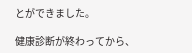とができました。

健康診断が終わってから、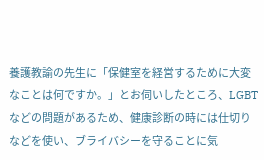養護教諭の先生に「保健室を経営するために大変なことは何ですか。」とお伺いしたところ、LGBTなどの問題があるため、健康診断の時には仕切りなどを使い、ブライバシーを守ることに気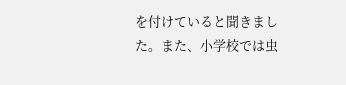を付けていると聞きました。また、小学校では虫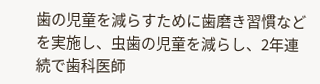歯の児童を減らすために歯磨き習慣などを実施し、虫歯の児童を減らし、2年連続で歯科医師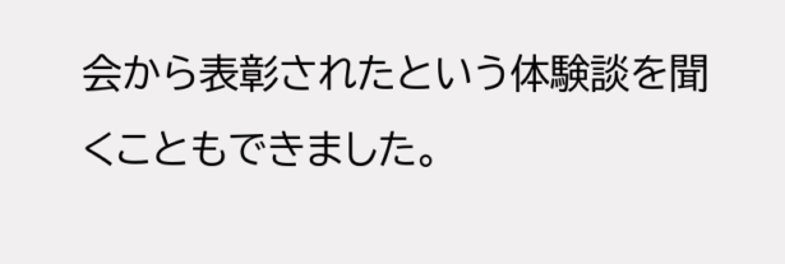会から表彰されたという体験談を聞くこともできました。